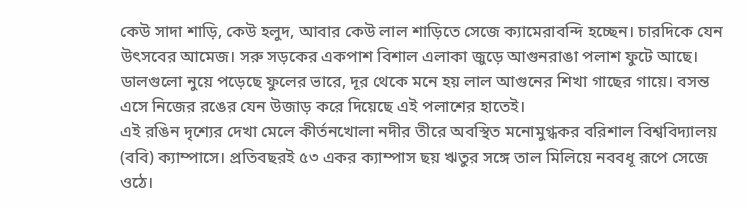কেউ সাদা শাড়ি, কেউ হলুদ, আবার কেউ লাল শাড়িতে সেজে ক্যামেরাবন্দি হচ্ছেন। চারদিকে যেন উৎসবের আমেজ। সরু সড়কের একপাশ বিশাল এলাকা জুড়ে আগুনরাঙা পলাশ ফুটে আছে। ডালগুলো নুয়ে পড়েছে ফুলের ভারে, দূর থেকে মনে হয় লাল আগুনের শিখা গাছের গায়ে। বসন্ত এসে নিজের রঙের যেন উজাড় করে দিয়েছে এই পলাশের হাতেই।
এই রঙিন দৃশ্যের দেখা মেলে কীর্তনখোলা নদীর তীরে অবস্থিত মনোমুগ্ধকর বরিশাল বিশ্ববিদ্যালয় (ববি) ক্যাম্পাসে। প্রতিবছরই ৫৩ একর ক্যাম্পাস ছয় ঋতুর সঙ্গে তাল মিলিয়ে নববধূ রূপে সেজে ওঠে।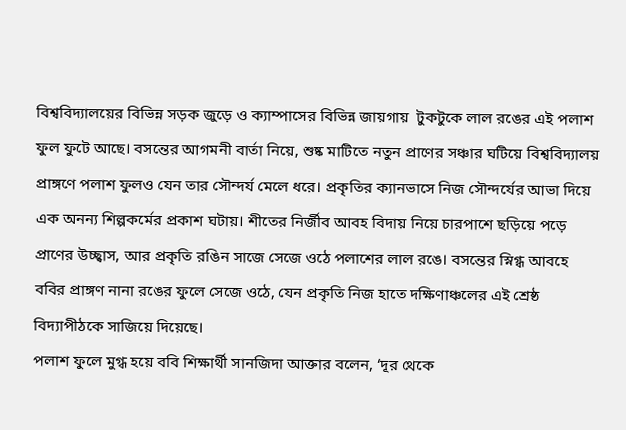বিশ্ববিদ্যালয়ের বিভিন্ন সড়ক জুড়ে ও ক্যাম্পাসের বিভিন্ন জায়গায়  টুকটুকে লাল রঙের এই পলাশ ফুল ফুটে আছে। বসন্তের আগমনী বার্তা নিয়ে, শুষ্ক মাটিতে নতুন প্রাণের সঞ্চার ঘটিয়ে বিশ্ববিদ্যালয় প্রাঙ্গণে পলাশ ফুলও যেন তার সৌন্দর্য মেলে ধরে। প্রকৃতির ক্যানভাসে নিজ সৌন্দর্যের আভা দিয়ে এক অনন্য শিল্পকর্মের প্রকাশ ঘটায়। শীতের নির্জীব আবহ বিদায় নিয়ে চারপাশে ছড়িয়ে পড়ে প্রাণের উচ্ছ্বাস, আর প্রকৃতি রঙিন সাজে সেজে ওঠে পলাশের লাল রঙে। বসন্তের স্নিগ্ধ আবহে ববির প্রাঙ্গণ নানা রঙের ফুলে সেজে ওঠে, যেন প্রকৃতি নিজ হাতে দক্ষিণাঞ্চলের এই শ্রেষ্ঠ বিদ্যাপীঠকে সাজিয়ে দিয়েছে।
পলাশ ফুলে মুগ্ধ হয়ে ববি শিক্ষার্থী সানজিদা আক্তার বলেন, ‘দূর থেকে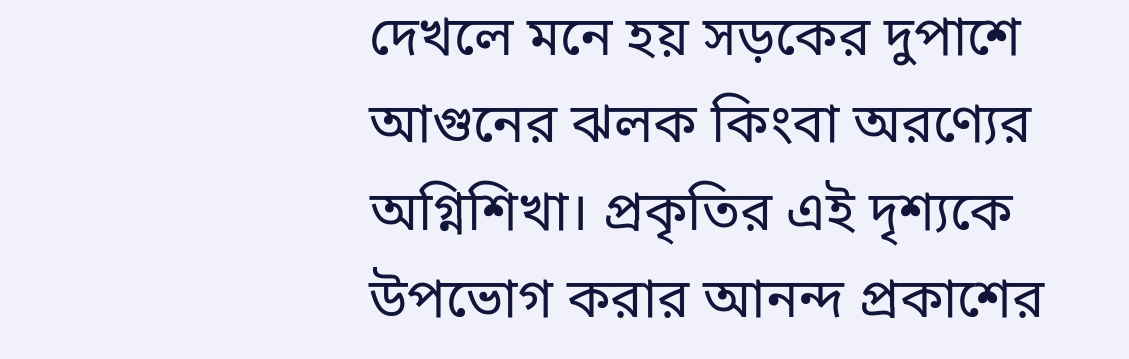দেখলে মনে হয় সড়কের দুপাশে আগুনের ঝলক কিংবা অরণ্যের অগ্নিশিখা। প্রকৃতির এই দৃশ্যকে উপভোগ করার আনন্দ প্রকাশের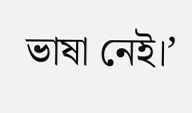ভাষা নেই।’